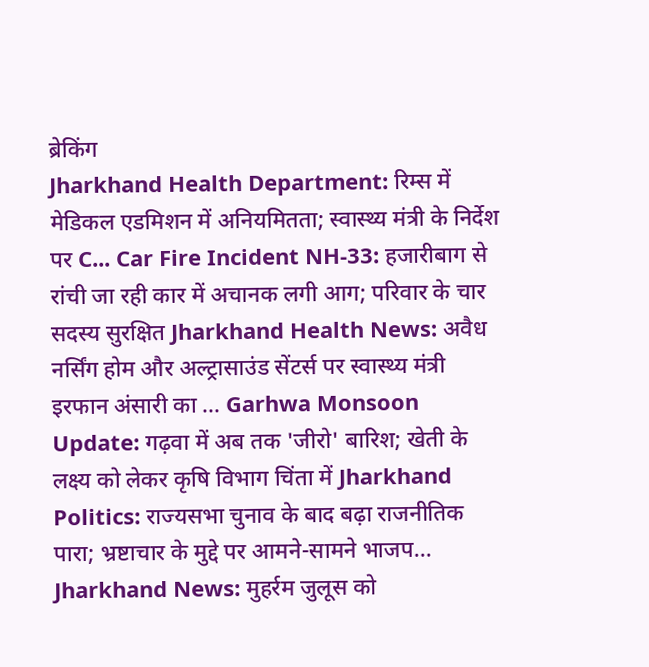ब्रेकिंग
Jharkhand Health Department: रिम्स में मेडिकल एडमिशन में अनियमितता; स्वास्थ्य मंत्री के निर्देश पर C... Car Fire Incident NH-33: हजारीबाग से रांची जा रही कार में अचानक लगी आग; परिवार के चार सदस्य सुरक्षित Jharkhand Health News: अवैध नर्सिंग होम और अल्ट्रासाउंड सेंटर्स पर स्वास्थ्य मंत्री इरफान अंसारी का ... Garhwa Monsoon Update: गढ़वा में अब तक 'जीरो' बारिश; खेती के लक्ष्य को लेकर कृषि विभाग चिंता में Jharkhand Politics: राज्यसभा चुनाव के बाद बढ़ा राजनीतिक पारा; भ्रष्टाचार के मुद्दे पर आमने-सामने भाजप... Jharkhand News: मुहर्रम जुलूस को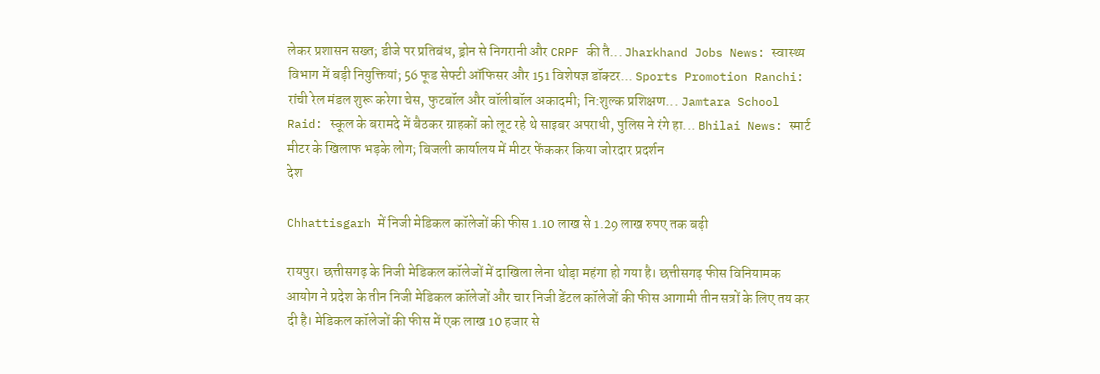लेकर प्रशासन सख्त; डीजे पर प्रतिबंध, ड्रोन से निगरानी और CRPF की तै... Jharkhand Jobs News: स्वास्थ्य विभाग में बड़ी नियुक्तियां; 56 फूड सेफ्टी ऑफिसर और 151 विशेषज्ञ डॉक्टर... Sports Promotion Ranchi: रांची रेल मंडल शुरू करेगा चेस, फुटबॉल और वॉलीबॉल अकादमी; नि:शुल्क प्रशिक्षण... Jamtara School Raid: स्कूल के बरामदे में बैठकर ग्राहकों को लूट रहे थे साइबर अपराधी, पुलिस ने रंगे हा... Bhilai News: स्मार्ट मीटर के खिलाफ भड़के लोग; बिजली कार्यालय में मीटर फेंककर किया जोरदार प्रदर्शन
देश

Chhattisgarh में निजी मेडिकल कॉलेजों की फीस 1.10 लाख से 1.29 लाख रुपए तक बढ़ी

रायपुर। छत्तीसगढ़ के निजी मेडिकल कॉलेजों में दाखिला लेना थोड़ा महंगा हो गया है। छत्तीसगढ़ फीस विनियामक आयोग ने प्रदेश के तीन निजी मेडिकल कॉलेजों और चार निजी डेंटल कॉलेजों की फीस आगामी तीन सत्रों के लिए तय कर दी है। मेडिकल कॉलेजों की फीस में एक लाख 10 हजार से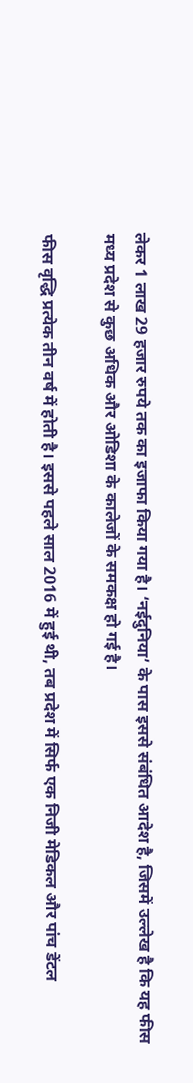लेकर 1 लाख 29 हजार रुपये तक का इजाफा किया गया है। ‘नईदुनिया’ के पास इससे संबंधित आदेश है, जिसमें उल्लेख है कि यह फीस मध्य प्रदेश से कुछ अधिक और ओडिशा के कालेजों के समकक्ष हो गई है।

फीस वृद्धि प्रत्येक तीन वर्ष में होती है। इससे पहले साल 2016 में हुई थी, तब प्रदेश में सिर्फ एक निजी मेडिकल और पांच डेंटल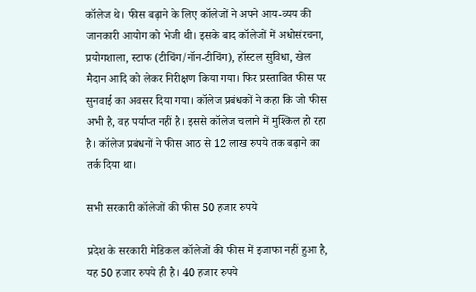कॉलेज थे। फीस बढ़ाने के लिए कॉलेजों ने अपने आय-व्यय की जानकारी आयोग को भेजी थी। इसके बाद कॉलेजों में अधोसंरचना, प्रयोगशाला, स्टाफ (टीचिंग/नॉन-टीचिंग), हॉस्टल सुविधा, खेल मैदान आदि को लेकर निरीक्षण किया गया। फिर प्रस्तावित फीस पर सुनवाई का अवसर दिया गया। कॉलेज प्रबंधकों ने कहा कि जो फीस अभी है, वह पर्याप्त नहीं है। इससे कॉलेज चलाने में मुश्किल हो रहा है। कॉलेज प्रबंधनों ने फीस आठ से 12 लाख रुपये तक बढ़ाने का तर्क दिया था।

सभी सरकारी कॉलेजों की फीस 50 हजार रुपये

प्रदेश के सरकारी मेडिकल कॉलेजों की फीस में इजाफा नहीं हुआ है, यह 50 हजार रुपये ही है। 40 हजार रुपये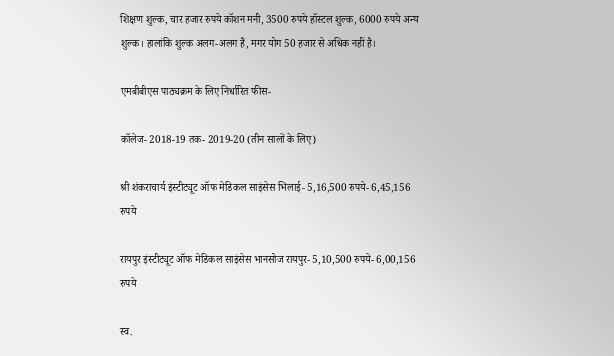शिक्षण शुल्क, चार हजार रुपये कॉशन मनी, 3500 रुपये हॉस्टल शुल्क, 6000 रुपये अन्य शुल्क। हालांकि शुल्क अलग-अलग हैं, मगर योग 50 हजार से अधिक नहीं है।

एमबीबीएस पाठ्यक्रम के लिए निर्धारित फीस-

कॉलेज- 2018-19 तक- 2019-20 (तीन सालों के लिए)

श्री शंकराचार्य इंस्टीट्यूट ऑफ मेडिकल साइंसेस भिलाई- 5,16,500 रुपये- 6,45,156 रुपये

रायपुर इंस्टीट्यूट ऑफ मेडिकल साइंसेस भानसोज रायपुर- 5,10,500 रुपये- 6,00,156 रुपये

स्व.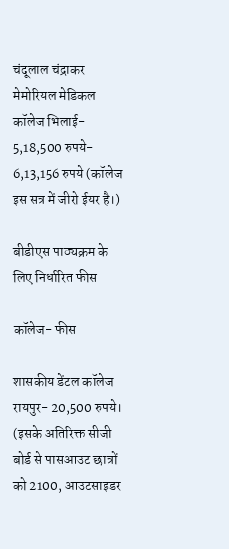चंदूलाल चंद्राकर मेमोरियल मेडिकल कॉलेज भिलाई- 5,18,500 रुपये- 6,13,156 रुपये (कॉलेज इस सत्र में जीरो ईयर है।)

बीडीएस पाठ्यक्रम के लिए निर्धारित फीस

कॉलेज- फीस

शासकीय डेंटल कॉलेज रायपुर- 20,500 रुपये। (इसके अतिरिक्त सीजी बोर्ड से पासआउट छात्रों को 2100, आउटसाइडर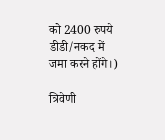को 2400 रुपये डीडी/नकद में जमा करने होंगे।)

त्रिवेणी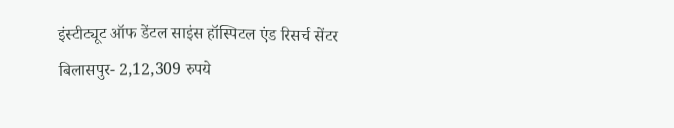इंस्टीट्यूट ऑफ डेंटल साइंस हॉस्पिटल एंड रिसर्च सेंटर बिलासपुर- 2,12,309 रुपये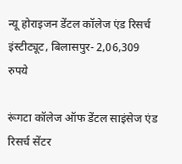न्यू होराइजन डेंटल कॉलेज एंड रिसर्च इंस्टीट्यूट, बिलासपुर- 2,06,309 रुपये

रूंगटा कॉलेज ऑफ डेंटल साइंसेज एंड रिसर्च सेंटर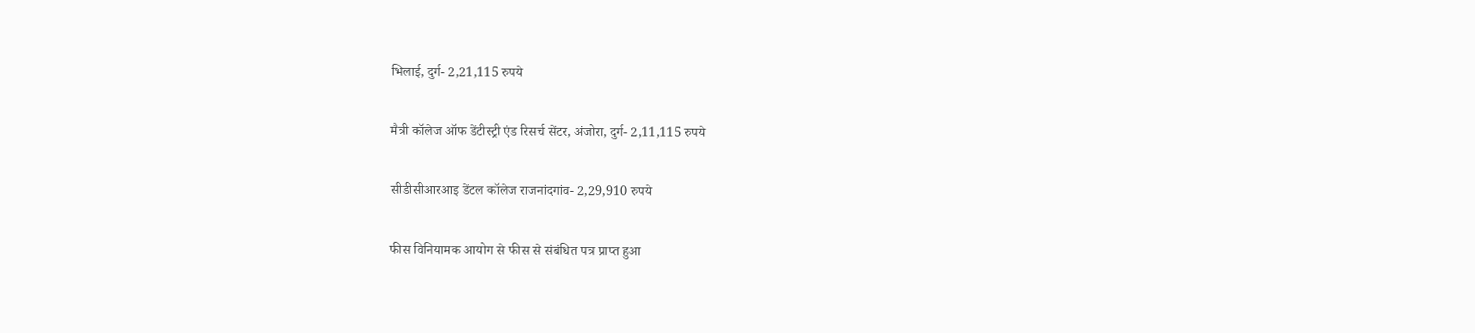भिलाई, दुर्ग- 2,21,115 रुपये

मैत्री कॉलेज ऑफ डेंटीस्ट्री एंड रिसर्च सेंटर, अंजोरा, दुर्ग- 2,11,115 रुपये

सीडीसीआरआइ डेंटल कॉलेज राजनांदगांव- 2,29,910 रुपये

फीस विनियामक आयोग से फीस से संबंधित पत्र प्राप्त हुआ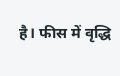है। फीस में वृद्धि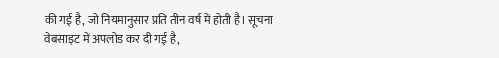की गई है, जो नियमानुसार प्रति तीन वर्ष में होती है। सूचना वेबसाइट में अपलोड कर दी गई है,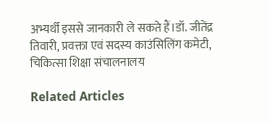अभ्यर्थी इससे जानकारी ले सकते हैं।डॉ. जीतेंद्र तिवारी, प्रवक्ता एवं सदस्य काउंसिलिंग कमेटी, चिकित्सा शिक्षा संचालनालय

Related Articles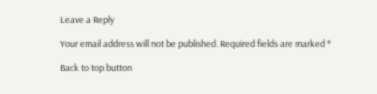Leave a Reply

Your email address will not be published. Required fields are marked *

Back to top button